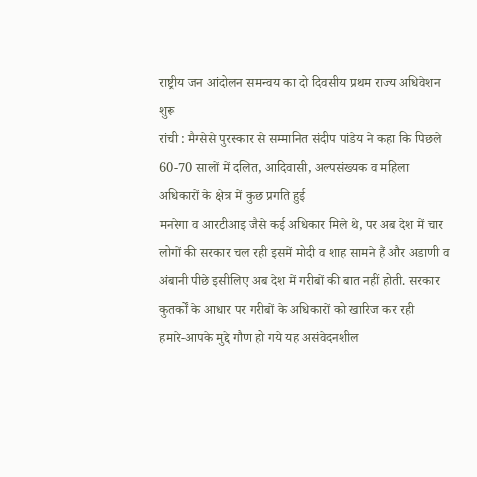राष्ट्रीय जन आंदोलन समन्वय का दो दिवसीय प्रथम राज्य अधिवेशन शुरू
रांची : मैग्सेसे पुरस्कार से सम्मानित संदीप पांडेय ने कहा कि पिछले 60-70 सालों में दलित, आदिवासी, अल्पसंख्यक व महिला अधिकारों के क्षेत्र में कुछ प्रगति हुई
मनरेगा व आरटीआइ जैसे कई अधिकार मिले थे, पर अब देश में चार लोगों की सरकार चल रही इसमें मोदी व शाह सामने हैं और अडाणी व अंबानी पीछे इसीलिए अब देश में गरीबों की बात नहीं होती. सरकार कुतर्कों के आधार पर गरीबों के अधिकारों को खारिज कर रही
हमारे-आपके मुद्दे गौण हो गये यह असंवेदनशील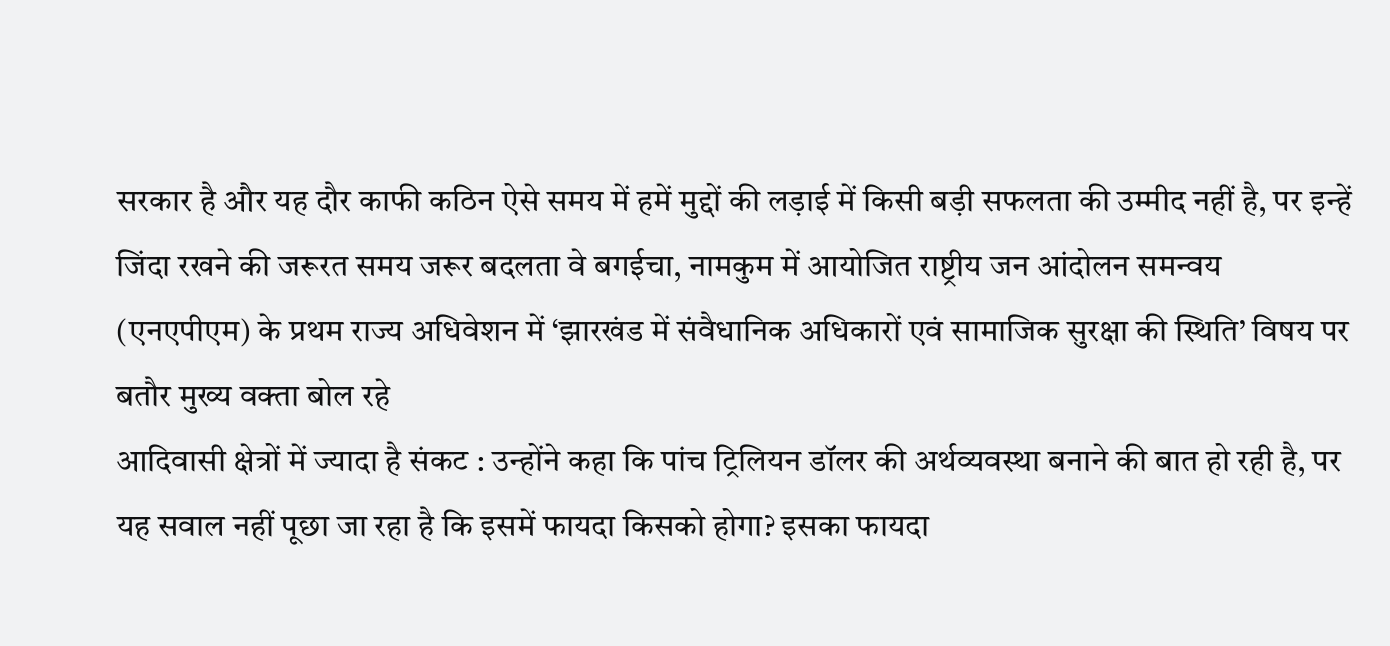सरकार है और यह दौर काफी कठिन ऐसे समय में हमें मुद्दों की लड़ाई में किसी बड़ी सफलता की उम्मीद नहीं है, पर इन्हें जिंदा रखने की जरूरत समय जरूर बदलता वे बगईचा, नामकुम में आयोजित राष्ट्रीय जन आंदोलन समन्वय (एनएपीएम) के प्रथम राज्य अधिवेशन में ‘झारखंड में संवैधानिक अधिकारों एवं सामाजिक सुरक्षा की स्थिति’ विषय पर बतौर मुख्य वक्ता बोल रहे
आदिवासी क्षेत्रों में ज्यादा है संकट : उन्होंने कहा कि पांच ट्रिलियन डॉलर की अर्थव्यवस्था बनाने की बात हो रही है, पर यह सवाल नहीं पूछा जा रहा है कि इसमें फायदा किसको होगा? इसका फायदा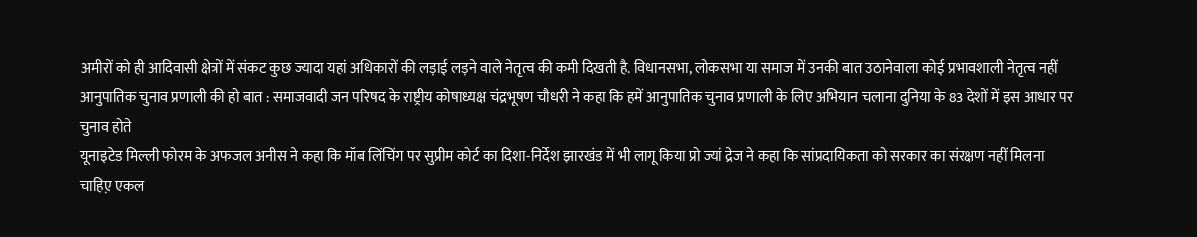अमीरों को ही आदिवासी क्षेत्रों में संकट कुछ ज्यादा यहां अधिकारों की लड़ाई लड़ने वाले नेतृत्व की कमी दिखती है. विधानसभा, लोकसभा या समाज में उनकी बात उठानेवाला कोई प्रभावशाली नेतृत्व नहीं
आनुपातिक चुनाव प्रणाली की हो बात : समाजवादी जन परिषद के राष्ट्रीय कोषाध्यक्ष चंद्रभूषण चौधरी ने कहा कि हमें आनुपातिक चुनाव प्रणाली के लिए अभियान चलाना दुनिया के 83 देशों में इस आधार पर चुनाव होते
यूनाइटेड मिल्ली फोरम के अफजल अनीस ने कहा कि मॉब लिंचिंग पर सुप्रीम कोर्ट का दिशा-निर्देश झारखंड में भी लागू किया प्रो ज्यां द्रेज ने कहा कि सांप्रदायिकता को सरकार का संरक्षण नहीं मिलना चाहिए़ एकल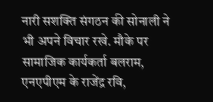नारी सशक्ति संगठन की सोनाली ने भी अपने विचार रखे. मौके पर सामाजिक कार्यकर्ता बलराम, एनएपीएम के राजेंद्र रवि,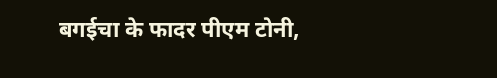बगईचा के फादर पीएम टोनी,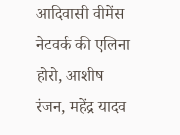आदिवासी वीमेंस नेटवर्क की एलिना होरो, आशीष रंजन, महेंद्र यादव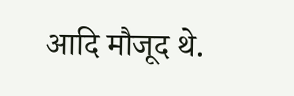आदि मौजूद थे.